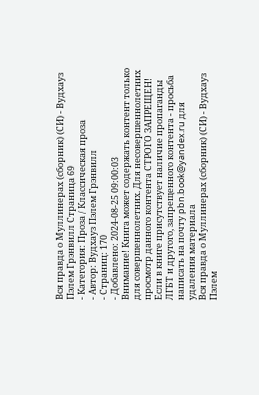Вся правда о Муллинерах (сборник) (СИ) - Вудхауз Пэлем Грэнвилл Страница 69
- Категория: Проза / Классическая проза
- Автор: Вудхауз Пэлем Грэнвилл
- Страниц: 170
- Добавлено: 2024-08-25 09:00:03
Внимание! Книга может содержать контент только для совершеннолетних. Для несовершеннолетних просмотр данного контента СТРОГО ЗАПРЕЩЕН! Если в книге присутствует наличие пропаганды ЛГБТ и другого, запрещенного контента - просьба написать на почту pbn.book@yandex.ru для удаления материала
Вся правда о Муллинерах (сборник) (СИ) - Вудхауз Пэлем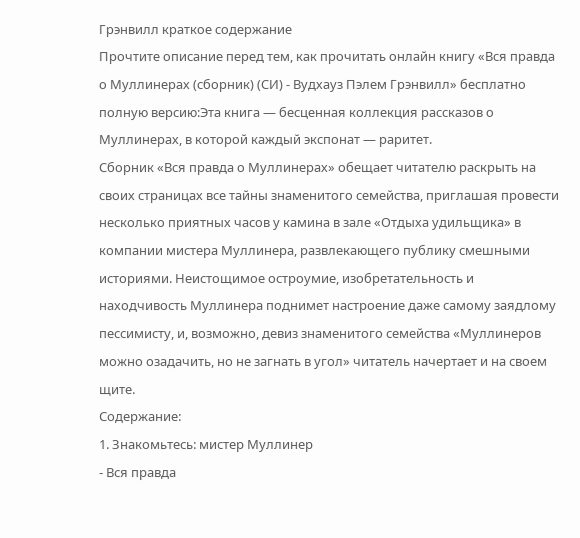Грэнвилл краткое содержание
Прочтите описание перед тем, как прочитать онлайн книгу «Вся правда о Муллинерах (сборник) (СИ) - Вудхауз Пэлем Грэнвилл» бесплатно полную версию:Эта книга — бесценная коллекция рассказов о Муллинерах, в которой каждый экспонат — раритет.
Сборник «Вся правда о Муллинерах» обещает читателю раскрыть на своих страницах все тайны знаменитого семейства, приглашая провести несколько приятных часов у камина в зале «Отдыха удильщика» в компании мистера Муллинера, развлекающего публику смешными историями. Неистощимое остроумие, изобретательность и находчивость Муллинера поднимет настроение даже самому заядлому пессимисту, и, возможно, девиз знаменитого семейства «Муллинеров можно озадачить, но не загнать в угол» читатель начертает и на своем щите.
Содержание:
1. Знакомьтесь: мистер Муллинер
- Вся правда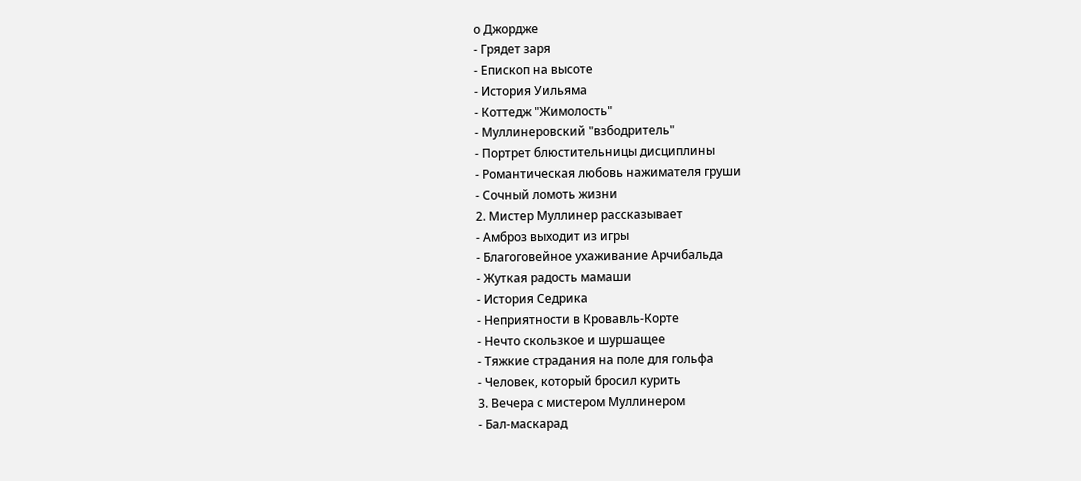о Джордже
- Грядет заря
- Епископ на высоте
- История Уильяма
- Коттедж "Жимолость"
- Муллинеровский "взбодритель"
- Портрет блюстительницы дисциплины
- Романтическая любовь нажимателя груши
- Сочный ломоть жизни
2. Мистер Муллинер рассказывает
- Амброз выходит из игры
- Благоговейное ухаживание Арчибальда
- Жуткая радость мамаши
- История Седрика
- Неприятности в Кровавль-Корте
- Нечто скользкое и шуршащее
- Тяжкие страдания на поле для гольфа
- Человек, который бросил курить
3. Вечера с мистером Муллинером
- Бал-маскарад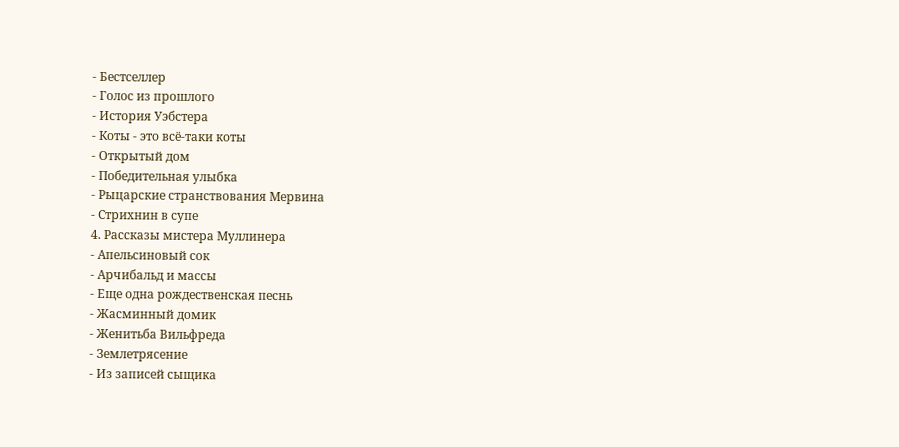- Бестселлер
- Голос из прошлого
- История Уэбстера
- Коты - это всё-таки коты
- Открытый дом
- Победительная улыбка
- Рыцарские странствования Мервина
- Стрихнин в супе
4. Рассказы мистера Муллинера
- Апельсиновый сок
- Арчибальд и массы
- Еще одна рождественская песнь
- Жасминный домик
- Женитьба Вильфреда
- Землетрясение
- Из записей сыщика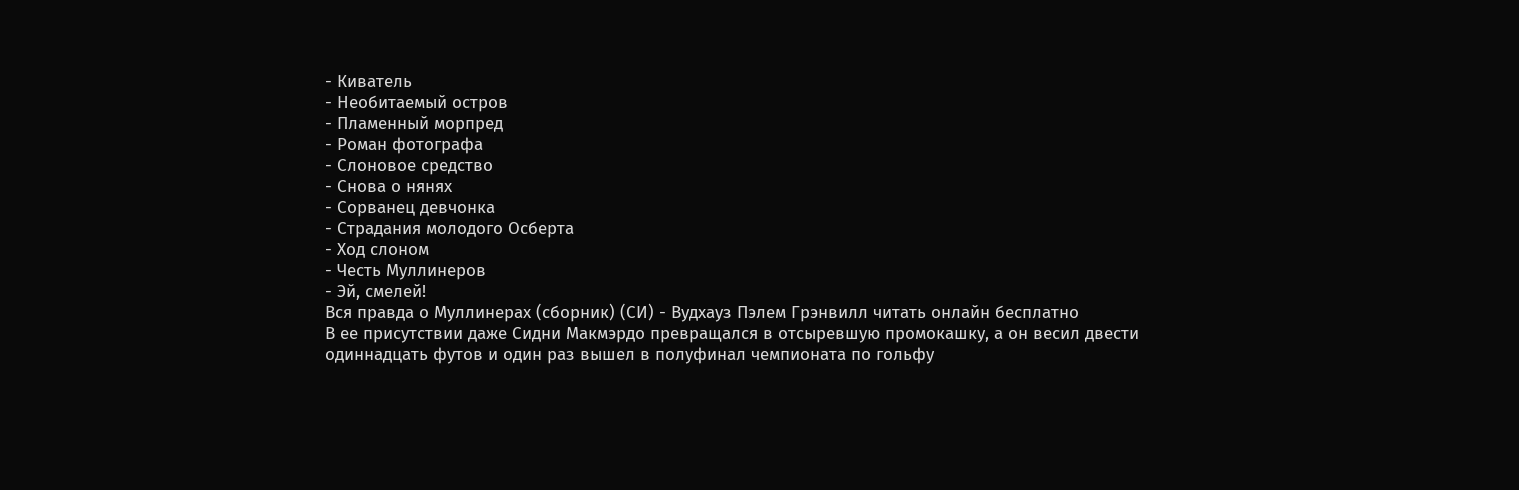- Киватель
- Необитаемый остров
- Пламенный морпред
- Роман фотографа
- Слоновое средство
- Снова о нянях
- Сорванец девчонка
- Страдания молодого Осберта
- Ход слоном
- Честь Муллинеров
- Эй, смелей!
Вся правда о Муллинерах (сборник) (СИ) - Вудхауз Пэлем Грэнвилл читать онлайн бесплатно
В ее присутствии даже Сидни Макмэрдо превращался в отсыревшую промокашку, а он весил двести одиннадцать футов и один раз вышел в полуфинал чемпионата по гольфу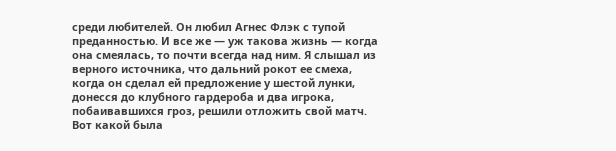среди любителей. Он любил Агнес Флэк с тупой преданностью. И все же — уж такова жизнь — когда она смеялась, то почти всегда над ним. Я слышал из верного источника, что дальний рокот ее смеха, когда он сделал ей предложение у шестой лунки, донесся до клубного гардероба и два игрока, побаивавшихся гроз, решили отложить свой матч.
Вот какой была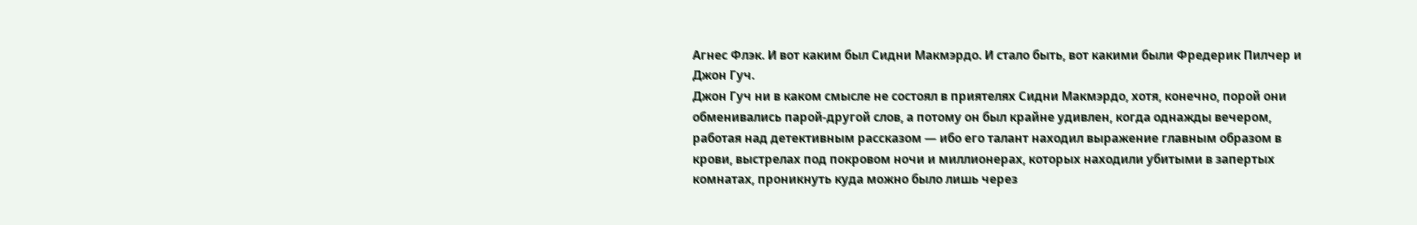Агнес Флэк. И вот каким был Сидни Макмэрдо. И стало быть, вот какими были Фредерик Пилчер и Джон Гуч.
Джон Гуч ни в каком смысле не состоял в приятелях Сидни Макмэрдо, хотя, конечно, порой они обменивались парой-другой слов, а потому он был крайне удивлен, когда однажды вечером, работая над детективным рассказом — ибо его талант находил выражение главным образом в крови, выстрелах под покровом ночи и миллионерах, которых находили убитыми в запертых комнатах, проникнуть куда можно было лишь через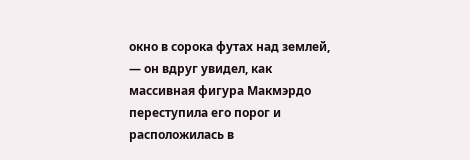окно в сорока футах над землей, — он вдруг увидел, как массивная фигура Макмэрдо переступила его порог и расположилась в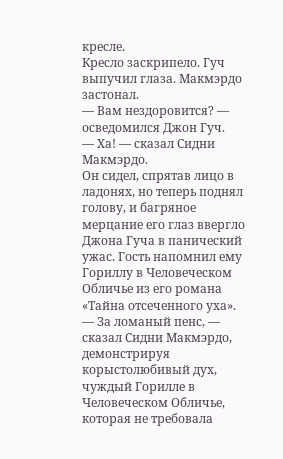кресле.
Кресло заскрипело. Гуч выпучил глаза. Макмэрдо застонал.
— Вам нездоровится? — осведомился Джон Гуч.
— Ха! — сказал Сидни Макмэрдо.
Он сидел, спрятав лицо в ладонях, но теперь поднял голову, и багряное мерцание его глаз ввергло Джона Гуча в панический ужас. Гость напомнил ему Гориллу в Человеческом Обличье из его романа «Тайна отсеченного уха».
— За ломаный пенс, — сказал Сидни Макмэрдо, демонстрируя корыстолюбивый дух, чуждый Горилле в Человеческом Обличье, которая не требовала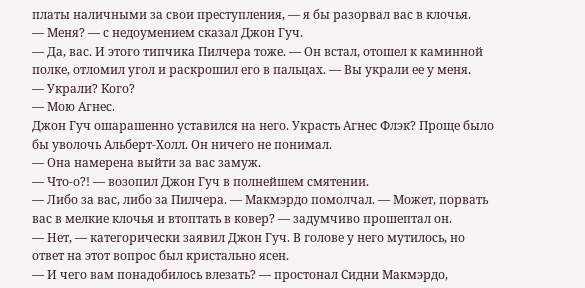платы наличными за свои преступления, — я бы разорвал вас в клочья.
— Меня? — с недоумением сказал Джон Гуч.
— Да, вас. И этого типчика Пилчера тоже. — Он встал, отошел к каминной полке, отломил угол и раскрошил его в пальцах. — Вы украли ее у меня.
— Украли? Кого?
— Мою Агнес.
Джон Гуч ошарашенно уставился на него. Украсть Агнес Флэк? Проще было бы уволочь Альберт-Холл. Он ничего не понимал.
— Она намерена выйти за вас замуж.
— Что-о?! — возопил Джон Гуч в полнейшем смятении.
— Либо за вас, либо за Пилчера. — Макмэрдо помолчал. — Может, порвать вас в мелкие клочья и втоптать в ковер? — задумчиво прошептал он.
— Нет, — категорически заявил Джон Гуч. В голове у него мутилось, но ответ на этот вопрос был кристально ясен.
— И чего вам понадобилось влезать? — простонал Сидни Макмэрдо,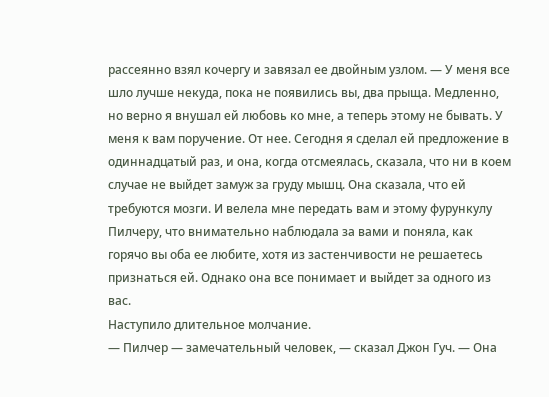рассеянно взял кочергу и завязал ее двойным узлом. — У меня все шло лучше некуда, пока не появились вы, два прыща. Медленно, но верно я внушал ей любовь ко мне, а теперь этому не бывать. У меня к вам поручение. От нее. Сегодня я сделал ей предложение в одиннадцатый раз, и она, когда отсмеялась, сказала, что ни в коем случае не выйдет замуж за груду мышц. Она сказала, что ей требуются мозги. И велела мне передать вам и этому фурункулу Пилчеру, что внимательно наблюдала за вами и поняла, как горячо вы оба ее любите, хотя из застенчивости не решаетесь признаться ей. Однако она все понимает и выйдет за одного из вас.
Наступило длительное молчание.
— Пилчер — замечательный человек, — сказал Джон Гуч. — Она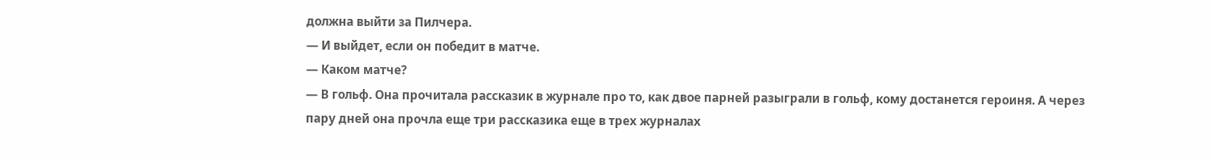должна выйти за Пилчера.
— И выйдет, если он победит в матче.
— Каком матче?
— В гольф. Она прочитала рассказик в журнале про то, как двое парней разыграли в гольф, кому достанется героиня. А через пару дней она прочла еще три рассказика еще в трех журналах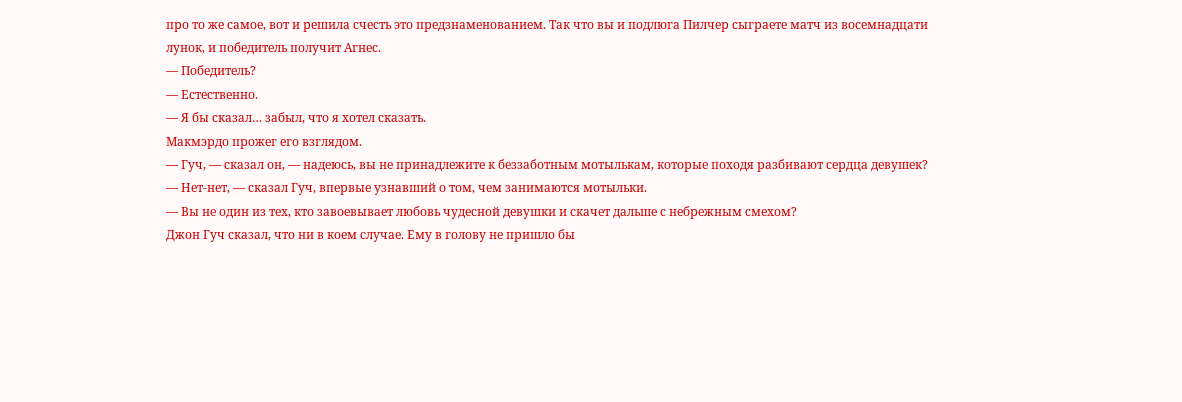про то же самое, вот и решила счесть это предзнаменованием. Так что вы и подлюга Пилчер сыграете матч из восемнадцати лунок, и победитель получит Агнес.
— Победитель?
— Естественно.
— Я бы сказал… забыл, что я хотел сказать.
Макмэрдо прожег его взглядом.
— Гуч, — сказал он, — надеюсь, вы не принадлежите к беззаботным мотылькам, которые походя разбивают сердца девушек?
— Нет-нет, — сказал Гуч, впервые узнавший о том, чем занимаются мотыльки.
— Вы не один из тех, кто завоевывает любовь чудесной девушки и скачет дальше с небрежным смехом?
Джон Гуч сказал, что ни в коем случае. Ему в голову не пришло бы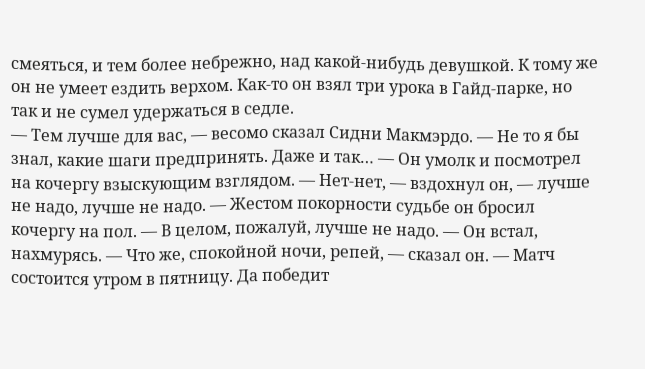смеяться, и тем более небрежно, над какой-нибудь девушкой. К тому же он не умеет ездить верхом. Как-то он взял три урока в Гайд-парке, но так и не сумел удержаться в седле.
— Тем лучше для вас, — весомо сказал Сидни Макмэрдо. — Не то я бы знал, какие шаги предпринять. Даже и так… — Он умолк и посмотрел на кочергу взыскующим взглядом. — Нет-нет, — вздохнул он, — лучше не надо, лучше не надо. — Жестом покорности судьбе он бросил кочергу на пол. — В целом, пожалуй, лучше не надо. — Он встал, нахмурясь. — Что же, спокойной ночи, репей, — сказал он. — Матч состоится утром в пятницу. Да победит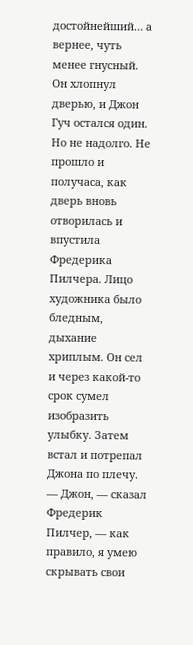достойнейший… а вернее, чуть менее гнусный.
Он хлопнул дверью, и Джон Гуч остался один.
Но не надолго. Не прошло и получаса, как дверь вновь отворилась и впустила Фредерика Пилчера. Лицо художника было бледным, дыхание хриплым. Он сел и через какой-то срок сумел изобразить улыбку. Затем встал и потрепал Джона по плечу.
— Джон, — сказал Фредерик Пилчер, — как правило, я умею скрывать свои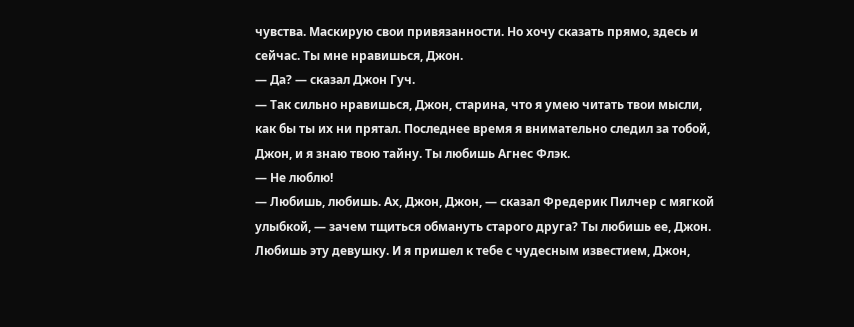чувства. Маскирую свои привязанности. Но хочу сказать прямо, здесь и сейчас. Ты мне нравишься, Джон.
— Да? — сказал Джон Гуч.
— Так сильно нравишься, Джон, старина, что я умею читать твои мысли, как бы ты их ни прятал. Последнее время я внимательно следил за тобой, Джон, и я знаю твою тайну. Ты любишь Агнес Флэк.
— Не люблю!
— Любишь, любишь. Ах, Джон, Джон, — сказал Фредерик Пилчер с мягкой улыбкой, — зачем тщиться обмануть старого друга? Ты любишь ее, Джон. Любишь эту девушку. И я пришел к тебе с чудесным известием, Джон,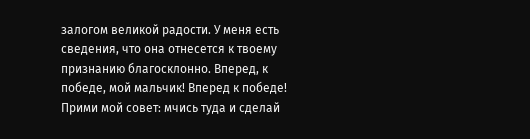залогом великой радости. У меня есть сведения, что она отнесется к твоему признанию благосклонно. Вперед, к победе, мой мальчик! Вперед к победе! Прими мой совет: мчись туда и сделай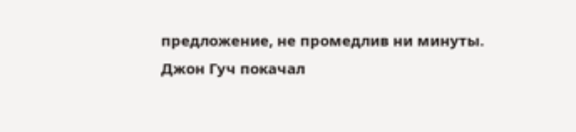предложение, не промедлив ни минуты.
Джон Гуч покачал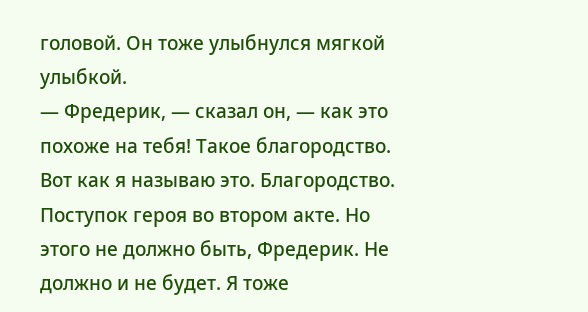головой. Он тоже улыбнулся мягкой улыбкой.
— Фредерик, — сказал он, — как это похоже на тебя! Такое благородство. Вот как я называю это. Благородство. Поступок героя во втором акте. Но этого не должно быть, Фредерик. Не должно и не будет. Я тоже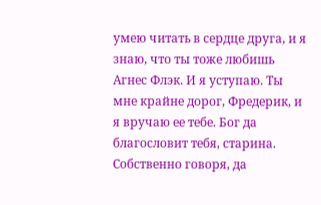умею читать в сердце друга, и я знаю, что ты тоже любишь Агнес Флэк. И я уступаю. Ты мне крайне дорог, Фредерик, и я вручаю ее тебе. Бог да благословит тебя, старина. Собственно говоря, да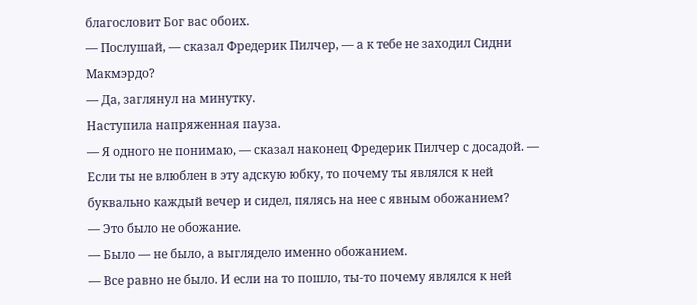благословит Бог вас обоих.
— Послушай, — сказал Фредерик Пилчер, — а к тебе не заходил Сидни Макмэрдо?
— Да, заглянул на минутку.
Наступила напряженная пауза.
— Я одного не понимаю, — сказал наконец Фредерик Пилчер с досадой. — Если ты не влюблен в эту адскую юбку, то почему ты являлся к ней буквально каждый вечер и сидел, пялясь на нее с явным обожанием?
— Это было не обожание.
— Было — не было, а выглядело именно обожанием.
— Все равно не было. И если на то пошло, ты-то почему являлся к ней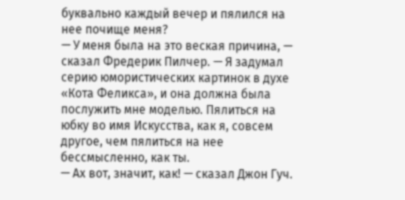буквально каждый вечер и пялился на нее почище меня?
— У меня была на это веская причина, — сказал Фредерик Пилчер. — Я задумал серию юмористических картинок в духе «Кота Феликса», и она должна была послужить мне моделью. Пялиться на юбку во имя Искусства, как я, совсем другое, чем пялиться на нее бессмысленно, как ты.
— Ах вот, значит, как! — сказал Джон Гуч.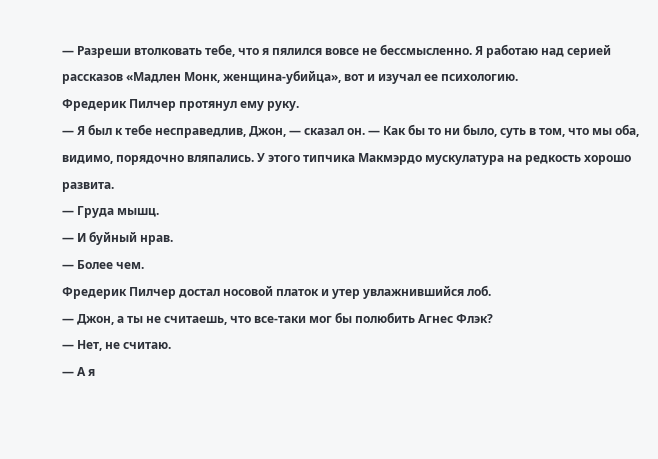— Разреши втолковать тебе, что я пялился вовсе не бессмысленно. Я работаю над серией рассказов «Мадлен Монк, женщина-убийца», вот и изучал ее психологию.
Фредерик Пилчер протянул ему руку.
— Я был к тебе несправедлив, Джон, — сказал он. — Как бы то ни было, суть в том, что мы оба, видимо, порядочно вляпались. У этого типчика Макмэрдо мускулатура на редкость хорошо развита.
— Груда мышц.
— И буйный нрав.
— Более чем.
Фредерик Пилчер достал носовой платок и утер увлажнившийся лоб.
— Джон, а ты не считаешь, что все-таки мог бы полюбить Агнес Флэк?
— Нет, не считаю.
— А я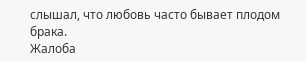слышал, что любовь часто бывает плодом брака.
Жалоба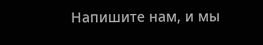Напишите нам, и мы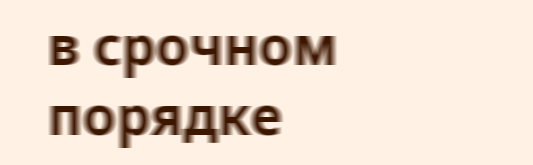в срочном порядке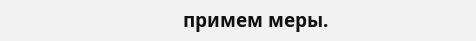примем меры.